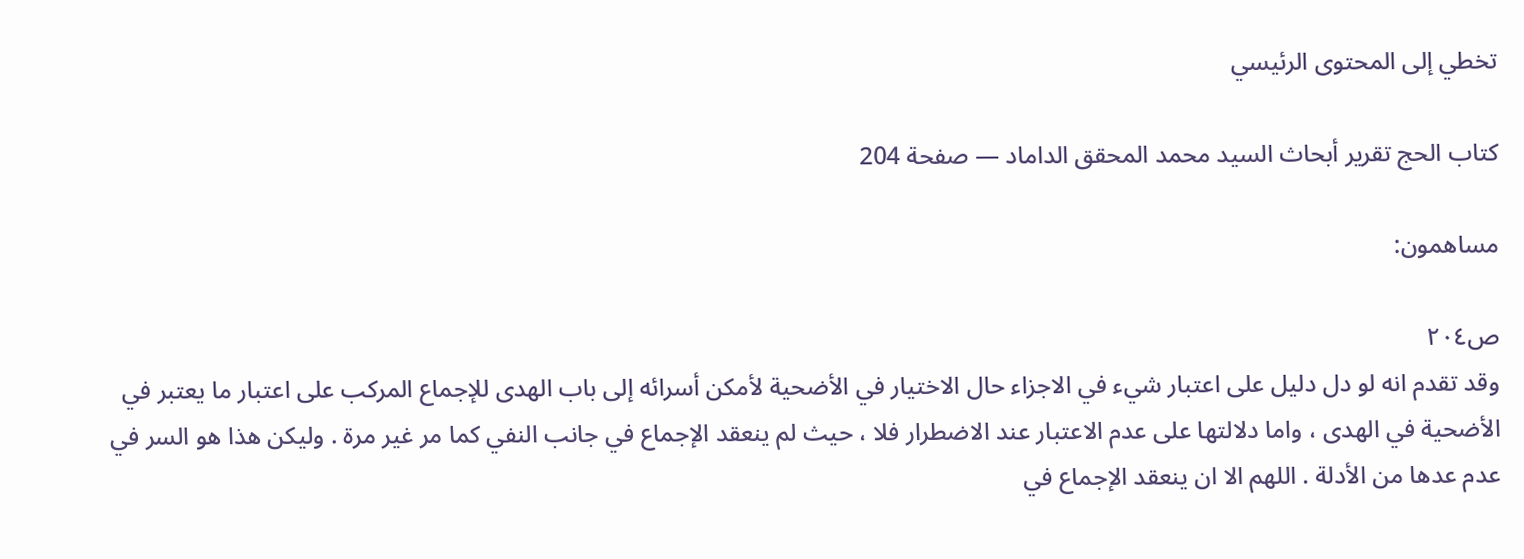تخطي إلى المحتوى الرئيسي

كتاب الحج تقرير أبحاث السيد محمد المحقق الداماد — صفحة 204

مساهمون:

ص٢٠٤
وقد تقدم انه لو دل دليل على اعتبار شيء في الاجزاء حال الاختيار في الأضحية لأمكن أسرائه إلى باب الهدى للإجماع المركب على اعتبار ما يعتبر في الأضحية في الهدى ، واما دلالتها على عدم الاعتبار عند الاضطرار فلا ، حيث لم ينعقد الإجماع في جانب النفي كما مر غير مرة . وليكن هذا هو السر في عدم عدها من الأدلة . اللهم الا ان ينعقد الإجماع في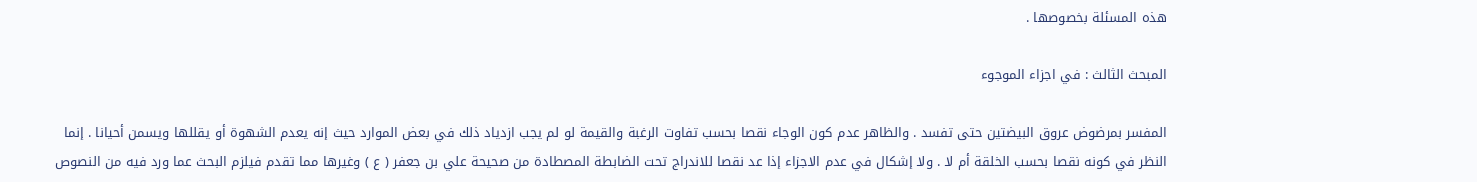هذه المسئلة بخصوصها .

المبحث الثالث : في اجزاء الموجوء

المفسر بمرضوض عروق البيضتين حتى تفسد . والظاهر عدم كون الوجاء نقصا بحسب تفاوت الرغبة والقيمة لو لم يجب ازدياد ذلك في بعض الموارد حيث إنه يعدم الشهوة أو يقللها ويسمن أحيانا . إنما النظر في كونه نقصا بحسب الخلقة أم لا . ولا إشكال في عدم الاجزاء إذا عد نقصا للاندراج تحت الضابطة المصطادة من صحيحة علي بن جعفر ( ع ) وغيرها مما تقدم فيلزم البحث عما ورد فيه من النصوص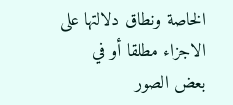الخاصة ونطاق دلالتها على الاجزاء مطلقا أو في بعض الصور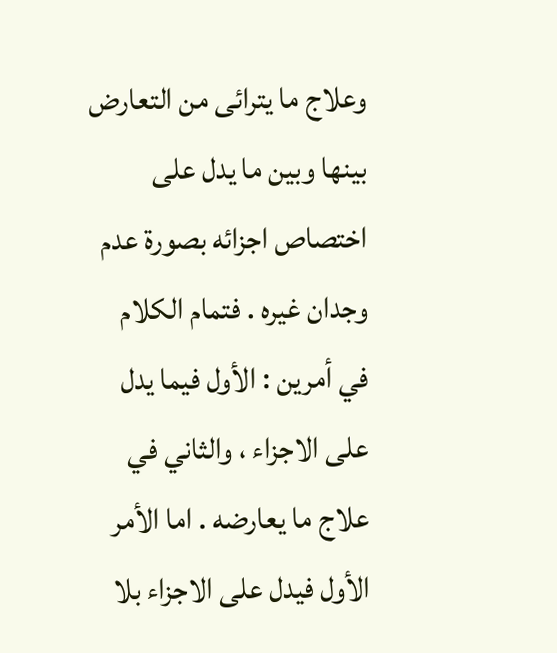وعلاج ما يترائى من التعارض بينها وبين ما يدل على اختصاص اجزائه بصورة عدم وجدان غيره . فتمام الكلام في أمرين : الأول فيما يدل على الاجزاء ، والثاني في علاج ما يعارضه . اما الأمر الأول فيدل على الاجزاء بلا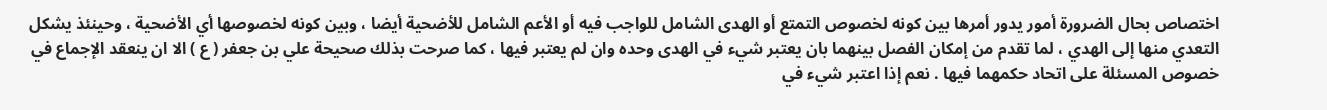اختصاص بحال الضرورة أمور يدور أمرها بين كونه لخصوص التمتع أو الهدى الشامل للواجب فيه أو الأعم الشامل للأضحية أيضا ، وبين كونه لخصوصها أي الأضحية ، وحينئذ يشكل التعدي منها إلى الهدي ، لما تقدم من إمكان الفصل بينهما بان يعتبر شيء في الهدى وحده وان لم يعتبر فيها ، كما صرحت بذلك صحيحة علي بن جعفر ( ع ) الا ان ينعقد الإجماع في خصوص المسئلة على اتحاد حكمهما فيها . نعم إذا اعتبر شيء في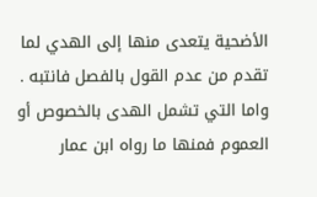الأضحية يتعدى منها إلى الهدي لما تقدم من عدم القول بالفصل فانتبه . واما التي تشمل الهدى بالخصوص أو العموم فمنها ما رواه ابن عمار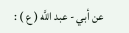عن أبي - عبد اللَّه ( ع ) :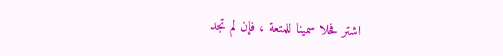اشتر فحلا سمينا للمتعة ، فإن لم تجد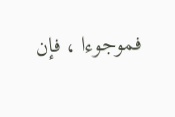فموجوءا ، فإن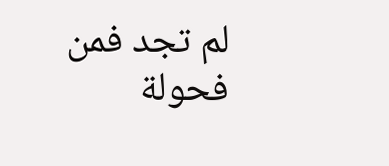لم تجد فمن فحولة